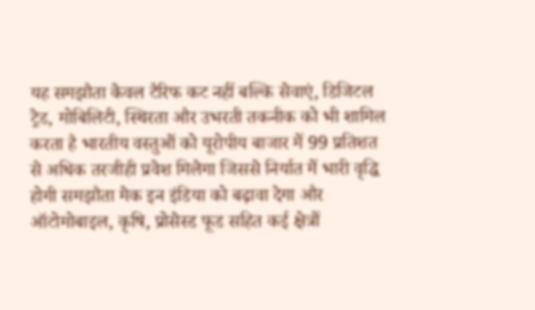यह समझौता केवल टैरिफ कट नहीं बल्कि सेवाएं, डिजिटल ट्रेड, मोबिलिटी, स्थिरता और उभरती तकनीक को भी शामिल करता है भारतीय वस्तुओं को यूरोपीय बाजार में 99 प्रतिशत से अधिक तरजीही प्रवेश मिलेगा जिससे निर्यात में भारी वृद्धि होगी समझौता मेक इन इंडिया को बढ़ावा देगा और ऑटोमोबाइल, कृषि, प्रोसेस्ड फूड सहित कई क्षेत्रों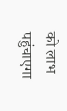को लाभ पहुंचाएगा